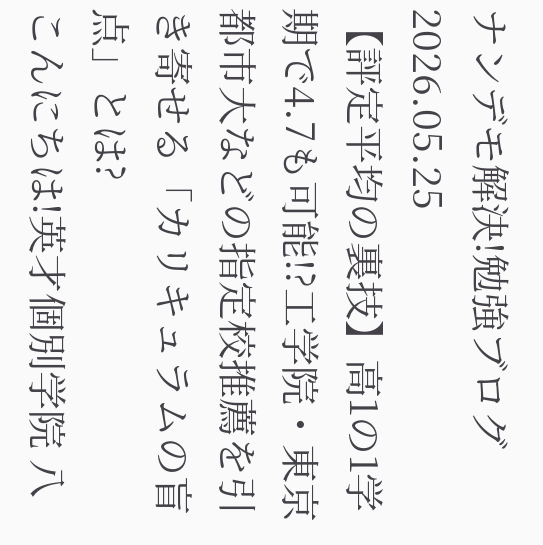ナンデモ解決!勉強ブログ
2026.05.25
【評定平均の裏技】高1の1学期で4.7も可能!?工学院・東京都市大などの指定校推薦を引き寄せる「カリキュラムの盲点」とは?
こんにちは!英才個別学院 八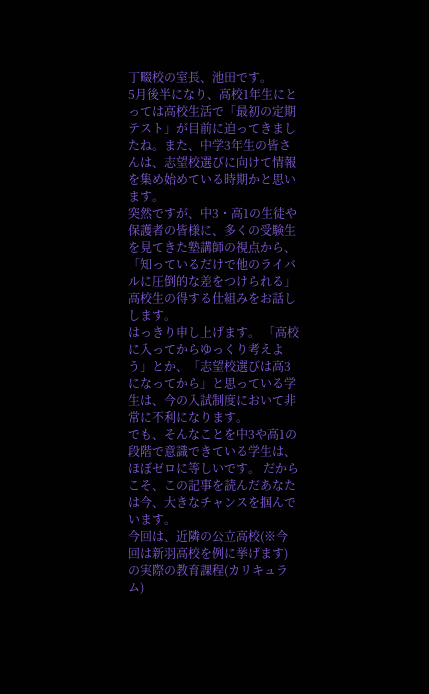丁畷校の室長、池田です。
5月後半になり、高校1年生にとっては高校生活で「最初の定期テスト」が目前に迫ってきましたね。また、中学3年生の皆さんは、志望校選びに向けて情報を集め始めている時期かと思います。
突然ですが、中3・高1の生徒や保護者の皆様に、多くの受験生を見てきた塾講師の視点から、
「知っているだけで他のライバルに圧倒的な差をつけられる」高校生の得する仕組みをお話しします。
はっきり申し上げます。 「高校に入ってからゆっくり考えよう」とか、「志望校選びは高3になってから」と思っている学生は、今の入試制度において非常に不利になります。
でも、そんなことを中3や高1の段階で意識できている学生は、ほぼゼロに等しいです。 だからこそ、この記事を読んだあなたは今、大きなチャンスを掴んでいます。
今回は、近隣の公立高校(※今回は新羽高校を例に挙げます)の実際の教育課程(カリキュラム)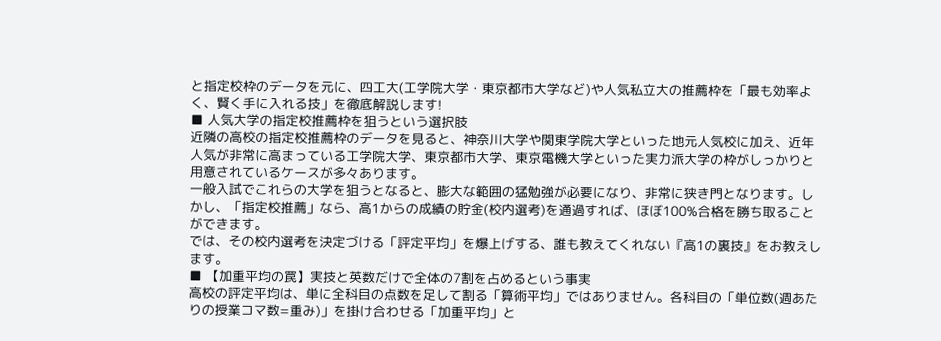と指定校枠のデータを元に、四工大(工学院大学・東京都市大学など)や人気私立大の推薦枠を「最も効率よく、賢く手に入れる技」を徹底解説します!
■ 人気大学の指定校推薦枠を狙うという選択肢
近隣の高校の指定校推薦枠のデータを見ると、神奈川大学や関東学院大学といった地元人気校に加え、近年人気が非常に高まっている工学院大学、東京都市大学、東京電機大学といった実力派大学の枠がしっかりと用意されているケースが多々あります。
一般入試でこれらの大学を狙うとなると、膨大な範囲の猛勉強が必要になり、非常に狭き門となります。しかし、「指定校推薦」なら、高1からの成績の貯金(校内選考)を通過すれば、ほぼ100%合格を勝ち取ることができます。
では、その校内選考を決定づける「評定平均」を爆上げする、誰も教えてくれない『高1の裏技』をお教えします。
■ 【加重平均の罠】実技と英数だけで全体の7割を占めるという事実
高校の評定平均は、単に全科目の点数を足して割る「算術平均」ではありません。各科目の「単位数(週あたりの授業コマ数=重み)」を掛け合わせる「加重平均」と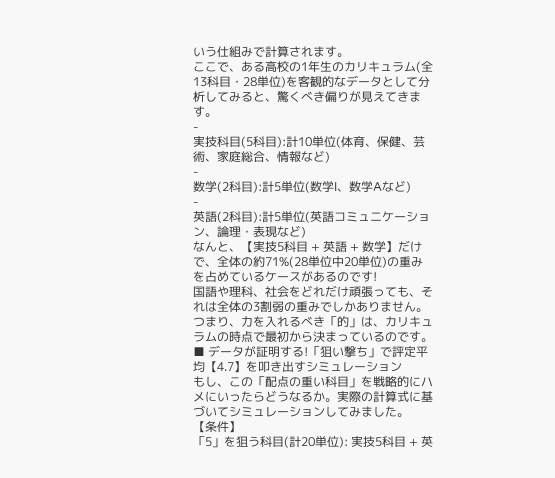いう仕組みで計算されます。
ここで、ある高校の1年生のカリキュラム(全13科目・28単位)を客観的なデータとして分析してみると、驚くべき偏りが見えてきます。
-
実技科目(5科目):計10単位(体育、保健、芸術、家庭総合、情報など)
-
数学(2科目):計5単位(数学Ⅰ、数学Aなど)
-
英語(2科目):計5単位(英語コミュニケーション、論理・表現など)
なんと、【実技5科目 + 英語 + 数学】だけで、全体の約71%(28単位中20単位)の重みを占めているケースがあるのです!
国語や理科、社会をどれだけ頑張っても、それは全体の3割弱の重みでしかありません。つまり、力を入れるべき「的」は、カリキュラムの時点で最初から決まっているのです。
■ データが証明する!「狙い撃ち」で評定平均【4.7】を叩き出すシミュレーション
もし、この「配点の重い科目」を戦略的にハメにいったらどうなるか。実際の計算式に基づいてシミュレーションしてみました。
【条件】
「5」を狙う科目(計20単位): 実技5科目 + 英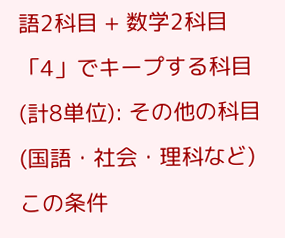語2科目 + 数学2科目
「4」でキープする科目(計8単位): その他の科目(国語・社会・理科など)
この条件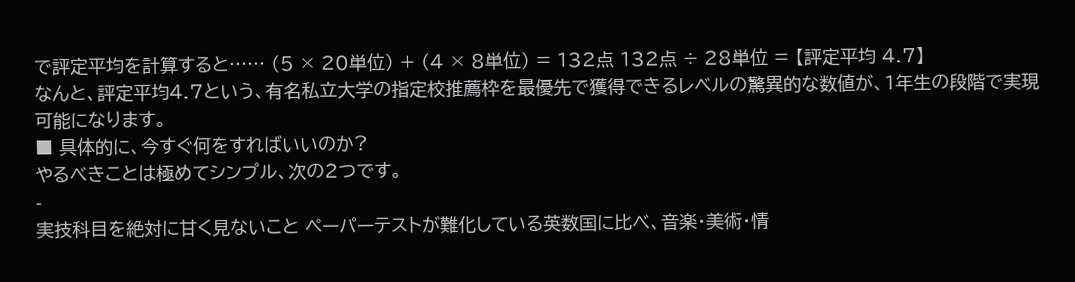で評定平均を計算すると…… (5 × 20単位) + (4 × 8単位) = 132点 132点 ÷ 28単位 = 【評定平均 4.7】
なんと、評定平均4.7という、有名私立大学の指定校推薦枠を最優先で獲得できるレベルの驚異的な数値が、1年生の段階で実現可能になります。
■ 具体的に、今すぐ何をすればいいのか?
やるべきことは極めてシンプル、次の2つです。
-
実技科目を絶対に甘く見ないこと ペーパーテストが難化している英数国に比べ、音楽・美術・情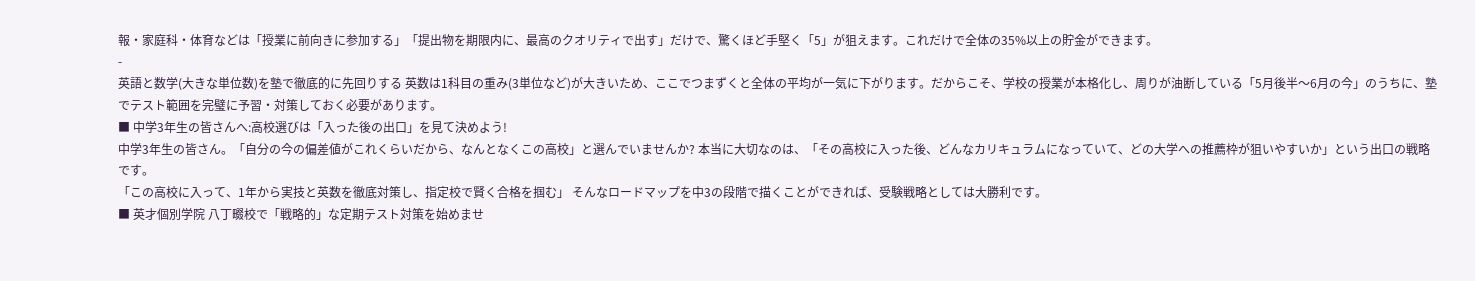報・家庭科・体育などは「授業に前向きに参加する」「提出物を期限内に、最高のクオリティで出す」だけで、驚くほど手堅く「5」が狙えます。これだけで全体の35%以上の貯金ができます。
-
英語と数学(大きな単位数)を塾で徹底的に先回りする 英数は1科目の重み(3単位など)が大きいため、ここでつまずくと全体の平均が一気に下がります。だからこそ、学校の授業が本格化し、周りが油断している「5月後半〜6月の今」のうちに、塾でテスト範囲を完璧に予習・対策しておく必要があります。
■ 中学3年生の皆さんへ:高校選びは「入った後の出口」を見て決めよう!
中学3年生の皆さん。「自分の今の偏差値がこれくらいだから、なんとなくこの高校」と選んでいませんか? 本当に大切なのは、「その高校に入った後、どんなカリキュラムになっていて、どの大学への推薦枠が狙いやすいか」という出口の戦略です。
「この高校に入って、1年から実技と英数を徹底対策し、指定校で賢く合格を掴む」 そんなロードマップを中3の段階で描くことができれば、受験戦略としては大勝利です。
■ 英才個別学院 八丁畷校で「戦略的」な定期テスト対策を始めませ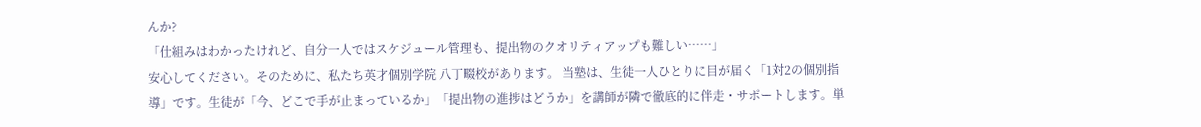んか?
「仕組みはわかったけれど、自分一人ではスケジュール管理も、提出物のクオリティアップも難しい……」
安心してください。そのために、私たち英才個別学院 八丁畷校があります。 当塾は、生徒一人ひとりに目が届く「1対2の個別指導」です。生徒が「今、どこで手が止まっているか」「提出物の進捗はどうか」を講師が隣で徹底的に伴走・サポートします。単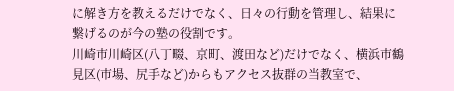に解き方を教えるだけでなく、日々の行動を管理し、結果に繋げるのが今の塾の役割です。
川崎市川崎区(八丁畷、京町、渡田など)だけでなく、横浜市鶴見区(市場、尻手など)からもアクセス抜群の当教室で、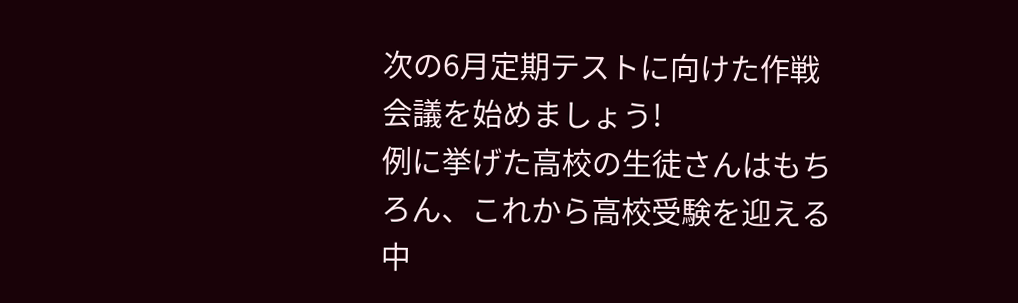次の6月定期テストに向けた作戦会議を始めましょう!
例に挙げた高校の生徒さんはもちろん、これから高校受験を迎える中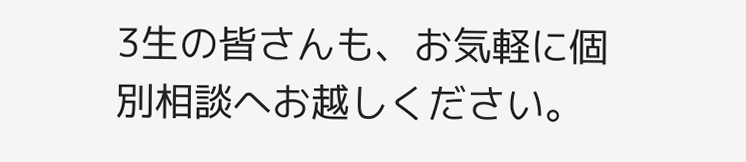3生の皆さんも、お気軽に個別相談へお越しください。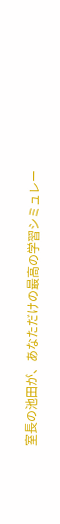室長の池田が、あなただけの最高の学習シミュレー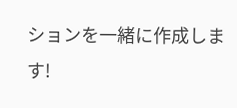ションを一緒に作成します!